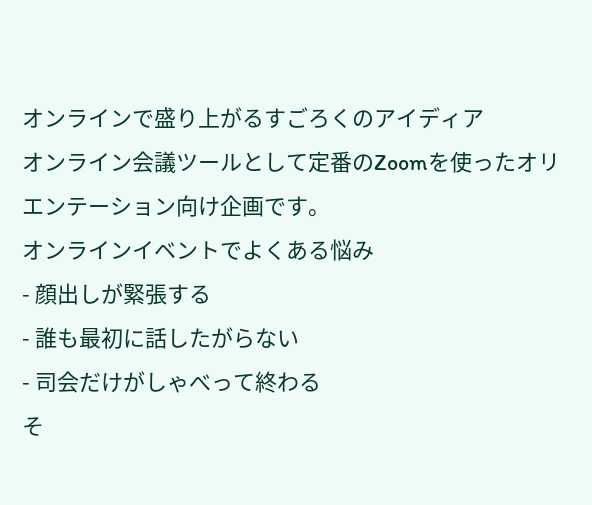オンラインで盛り上がるすごろくのアイディア
オンライン会議ツールとして定番のZoomを使ったオリエンテーション向け企画です。
オンラインイベントでよくある悩み
- 顔出しが緊張する
- 誰も最初に話したがらない
- 司会だけがしゃべって終わる
そ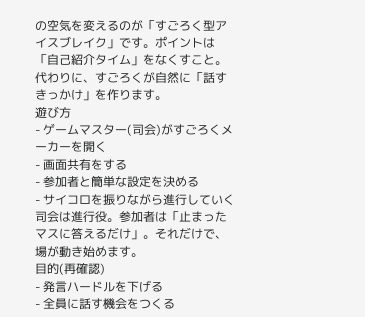の空気を変えるのが「すごろく型アイスブレイク」です。ポイントは「自己紹介タイム」をなくすこと。代わりに、すごろくが自然に「話すきっかけ」を作ります。
遊び方
- ゲームマスター(司会)がすごろくメーカーを開く
- 画面共有をする
- 参加者と簡単な設定を決める
- サイコロを振りながら進行していく
司会は進行役。参加者は「止まったマスに答えるだけ」。それだけで、場が動き始めます。
目的(再確認)
- 発言ハードルを下げる
- 全員に話す機会をつくる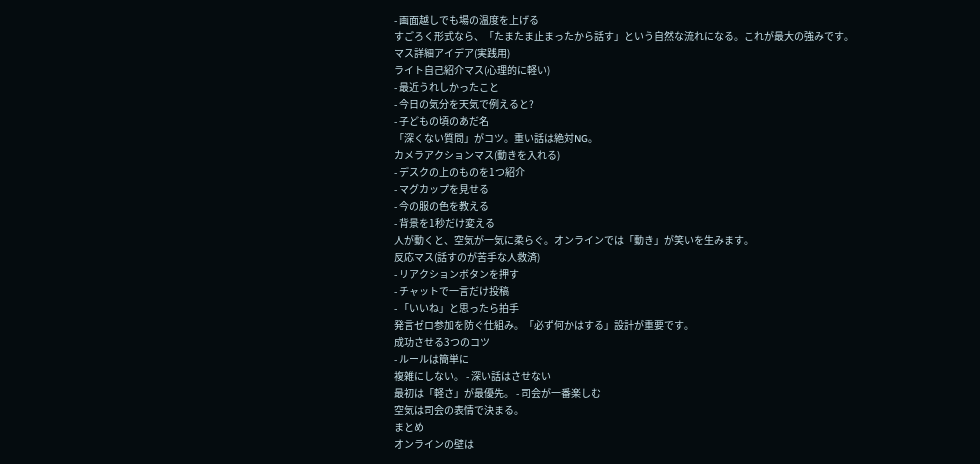- 画面越しでも場の温度を上げる
すごろく形式なら、「たまたま止まったから話す」という自然な流れになる。これが最大の強みです。
マス詳細アイデア(実践用)
ライト自己紹介マス(心理的に軽い)
- 最近うれしかったこと
- 今日の気分を天気で例えると?
- 子どもの頃のあだ名
「深くない質問」がコツ。重い話は絶対NG。
カメラアクションマス(動きを入れる)
- デスクの上のものを1つ紹介
- マグカップを見せる
- 今の服の色を教える
- 背景を1秒だけ変える
人が動くと、空気が一気に柔らぐ。オンラインでは「動き」が笑いを生みます。
反応マス(話すのが苦手な人救済)
- リアクションボタンを押す
- チャットで一言だけ投稿
- 「いいね」と思ったら拍手
発言ゼロ参加を防ぐ仕組み。「必ず何かはする」設計が重要です。
成功させる3つのコツ
- ルールは簡単に
複雑にしない。 - 深い話はさせない
最初は「軽さ」が最優先。 - 司会が一番楽しむ
空気は司会の表情で決まる。
まとめ
オンラインの壁は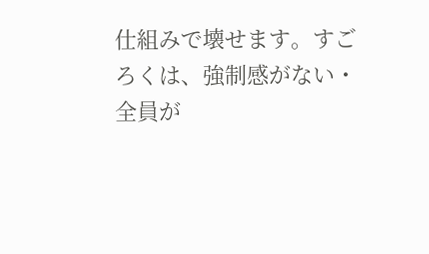仕組みで壊せます。すごろくは、強制感がない・全員が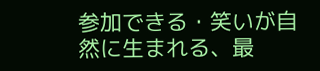参加できる・笑いが自然に生まれる、最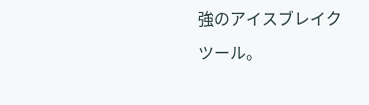強のアイスブレイクツール。